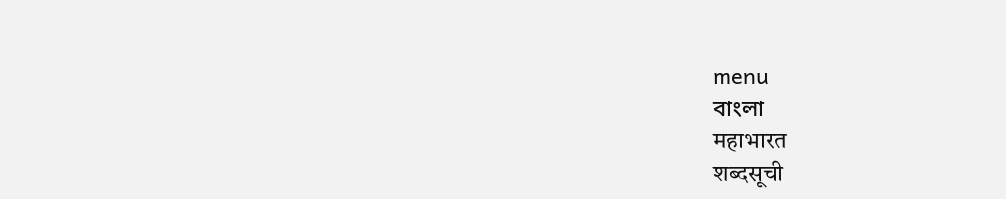menu
বাংলা
महाभारत
शब्दसूची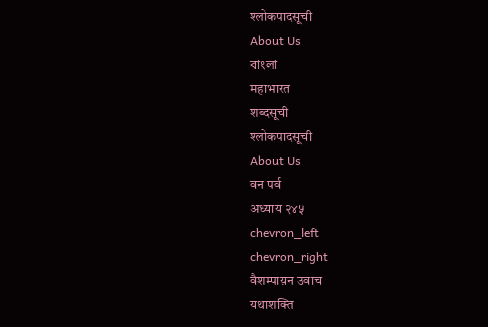श्लोकपादसूची
About Us
বাংলা
महाभारत
शब्दसूची
श्लोकपादसूची
About Us
वन पर्व
अध्याय २४५
chevron_left
chevron_right
वैशम्पाय़न उवाच
यथाशक्ति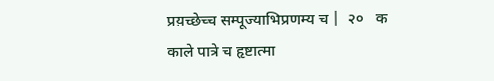प्रय़च्छेच्च सम्पूज्याभिप्रणम्य च |  २०   क
काले पात्रे च हृष्टात्मा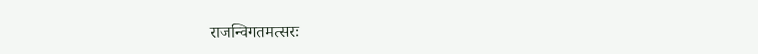राजन्विगतमत्सरः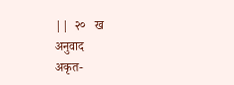||  २०   ख
अनुवाद
अकृत-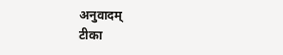अनुवादम्
टीका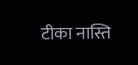टीका नास्ति